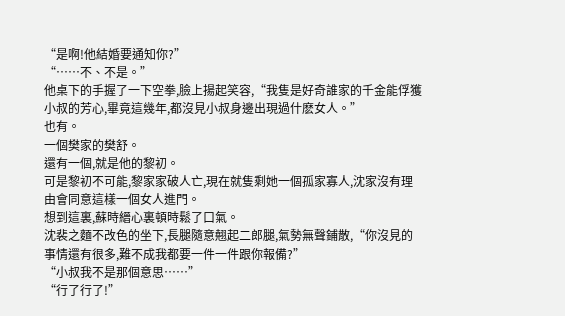“是啊!他結婚要通知你?”
“……不、不是。”
他桌下的手握了一下空拳,臉上揚起笑容,“我隻是好奇誰家的千金能俘獲小叔的芳心,畢竟這幾年,都沒見小叔身邊出現過什麽女人。”
也有。
一個樊家的樊舒。
還有一個,就是他的黎初。
可是黎初不可能,黎家家破人亡,現在就隻剩她一個孤家寡人,沈家沒有理由會同意這樣一個女人進門。
想到這裏,蘇時縉心裏頓時鬆了口氣。
沈裴之麵不改色的坐下,長腿隨意翹起二郎腿,氣勢無聲鋪散,“你沒見的事情還有很多,難不成我都要一件一件跟你報備?”
“小叔我不是那個意思……”
“行了行了!”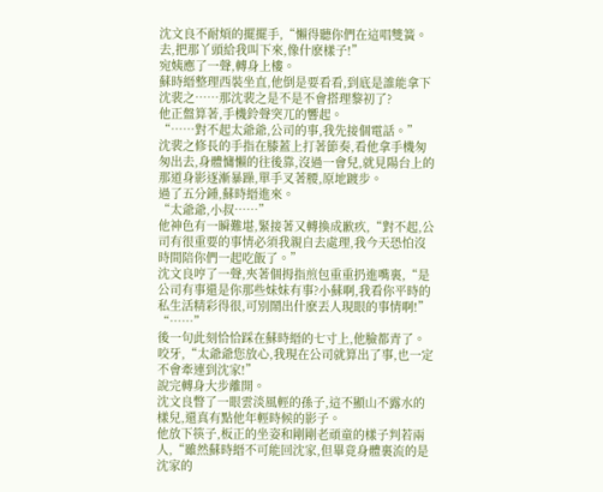沈文良不耐煩的擺擺手,“懶得聽你們在這唱雙簧。去,把那丫頭給我叫下來,像什麽樣子!”
宛姨應了一聲,轉身上樓。
蘇時縉整理西裝坐直,他倒是要看看,到底是誰能拿下沈裴之……那沈裴之是不是不會搭理黎初了?
他正盤算著,手機鈴聲突兀的響起。
“……對不起太爺爺,公司的事,我先接個電話。”
沈裴之修長的手指在膝蓋上打著節奏,看他拿手機匆匆出去,身體慵懶的往後靠,沒過一會兒,就見陽台上的那道身影逐漸暴躁,單手叉著腰,原地踱步。
過了五分鍾,蘇時縉進來。
“太爺爺,小叔……”
他神色有一瞬難堪,緊接著又轉換成歉疚,“對不起,公司有很重要的事情必須我親自去處理,我今天恐怕沒時間陪你們一起吃飯了。”
沈文良哼了一聲,夾著個拇指煎包重重扔進嘴裏,“是公司有事還是你那些妹妹有事?小蘇啊,我看你平時的私生活精彩得很,可別鬧出什麽丟人現眼的事情啊!”
“……”
後一句此刻恰恰踩在蘇時縉的七寸上,他臉都青了。
咬牙,“太爺爺您放心,我現在公司就算出了事,也一定不會牽連到沈家!”
說完轉身大步離開。
沈文良瞥了一眼雲淡風輕的孫子,這不顯山不露水的樣兒,還真有點他年輕時候的影子。
他放下筷子,板正的坐姿和剛剛老頑童的樣子判若兩人,“雖然蘇時縉不可能回沈家,但畢竟身體裏流的是沈家的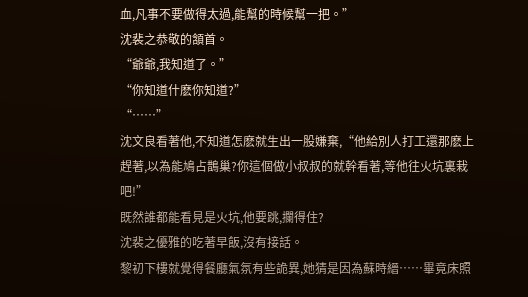血,凡事不要做得太過,能幫的時候幫一把。”
沈裴之恭敬的頷首。
“爺爺,我知道了。”
“你知道什麽你知道?”
“……”
沈文良看著他,不知道怎麽就生出一股嫌棄,“他給別人打工還那麽上趕著,以為能鳩占鵲巢?你這個做小叔叔的就幹看著,等他往火坑裏栽吧!”
既然誰都能看見是火坑,他要跳,攔得住?
沈裴之優雅的吃著早飯,沒有接話。
黎初下樓就覺得餐廳氣氛有些詭異,她猜是因為蘇時縉……畢竟床照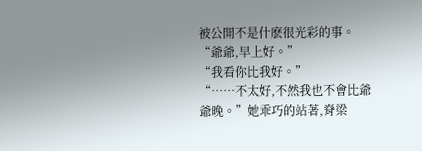被公開不是什麽很光彩的事。
“爺爺,早上好。”
“我看你比我好。”
“……不太好,不然我也不會比爺爺晚。”她乖巧的站著,脊梁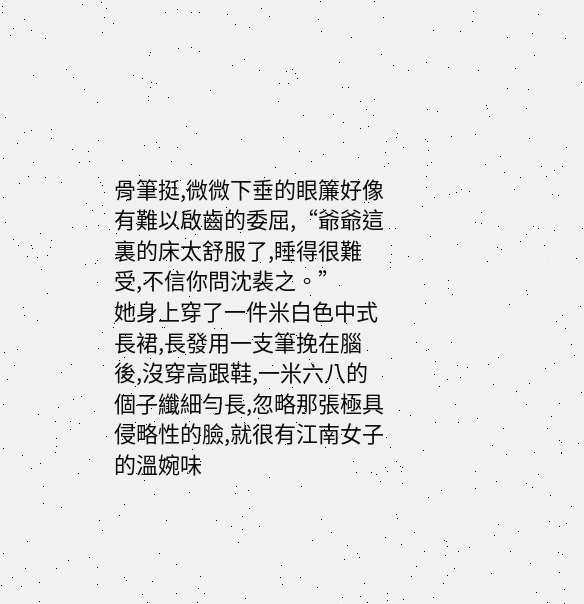骨筆挺,微微下垂的眼簾好像有難以啟齒的委屈,“爺爺這裏的床太舒服了,睡得很難受,不信你問沈裴之。”
她身上穿了一件米白色中式長裙,長發用一支筆挽在腦後,沒穿高跟鞋,一米六八的個子纖細勻長,忽略那張極具侵略性的臉,就很有江南女子的溫婉味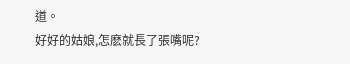道。
好好的姑娘,怎麽就長了張嘴呢?